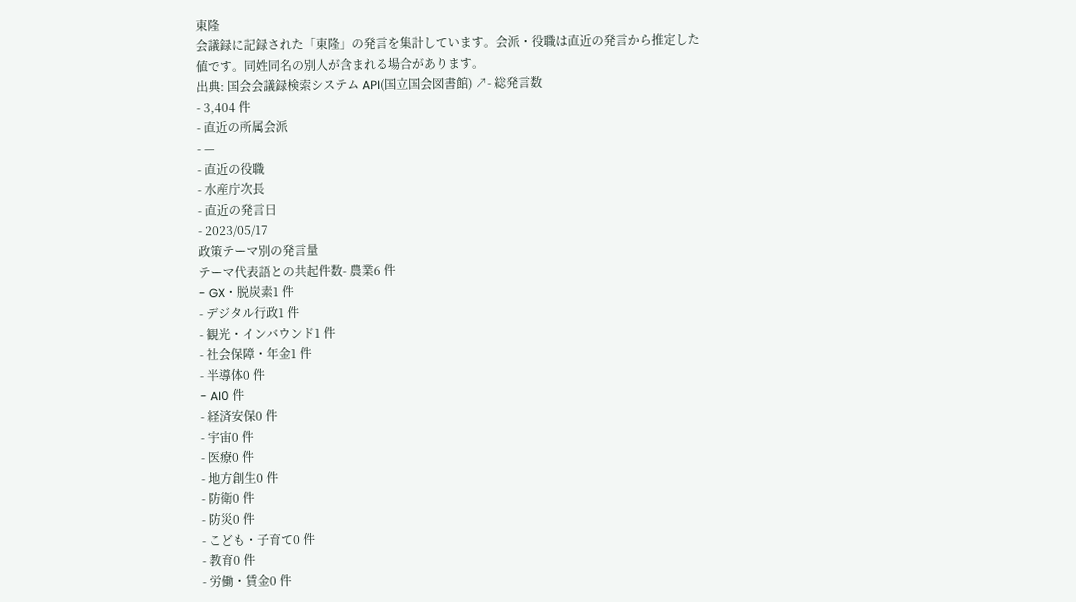東隆
会議録に記録された「東隆」の発言を集計しています。会派・役職は直近の発言から推定した値です。同姓同名の別人が含まれる場合があります。
出典: 国会会議録検索システム API(国立国会図書館) ↗- 総発言数
- 3,404 件
- 直近の所属会派
- —
- 直近の役職
- 水産庁次長
- 直近の発言日
- 2023/05/17
政策テーマ別の発言量
テーマ代表語との共起件数- 農業6 件
- GX・脱炭素1 件
- デジタル行政1 件
- 観光・インバウンド1 件
- 社会保障・年金1 件
- 半導体0 件
- AI0 件
- 経済安保0 件
- 宇宙0 件
- 医療0 件
- 地方創生0 件
- 防衛0 件
- 防災0 件
- こども・子育て0 件
- 教育0 件
- 労働・賃金0 件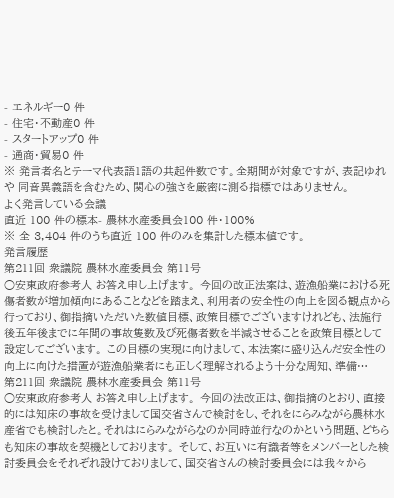- エネルギー0 件
- 住宅・不動産0 件
- スタートアップ0 件
- 通商・貿易0 件
※ 発言者名とテーマ代表語1語の共起件数です。全期間が対象ですが、表記ゆれや 同音異義語を含むため、関心の強さを厳密に測る指標ではありません。
よく発言している会議
直近 100 件の標本- 農林水産委員会100 件・100%
※ 全 3,404 件のうち直近 100 件のみを集計した標本値です。
発言履歴
第211回 衆議院 農林水産委員会 第11号
○安東政府参考人 お答え申し上げます。 今回の改正法案は、遊漁船業における死傷者数が増加傾向にあることなどを踏まえ、利用者の安全性の向上を図る観点から行っており、御指摘いただいた数値目標、政策目標でございますけれども、法施行後五年後までに年間の事故隻数及び死傷者数を半減させることを政策目標として設定してございます。 この目標の実現に向けまして、本法案に盛り込んだ安全性の向上に向けた措置が遊漁船業者にも正しく理解されるよう十分な周知、準備…
第211回 衆議院 農林水産委員会 第11号
○安東政府参考人 お答え申し上げます。 今回の法改正は、御指摘のとおり、直接的には知床の事故を受けまして国交省さんで検討をし、それをにらみながら農林水産省でも検討したと。それはにらみながらなのか同時並行なのかという問題、どちらも知床の事故を契機としております。 そして、お互いに有識者等をメンバーとした検討委員会をそれぞれ設けておりまして、国交省さんの検討委員会には我々から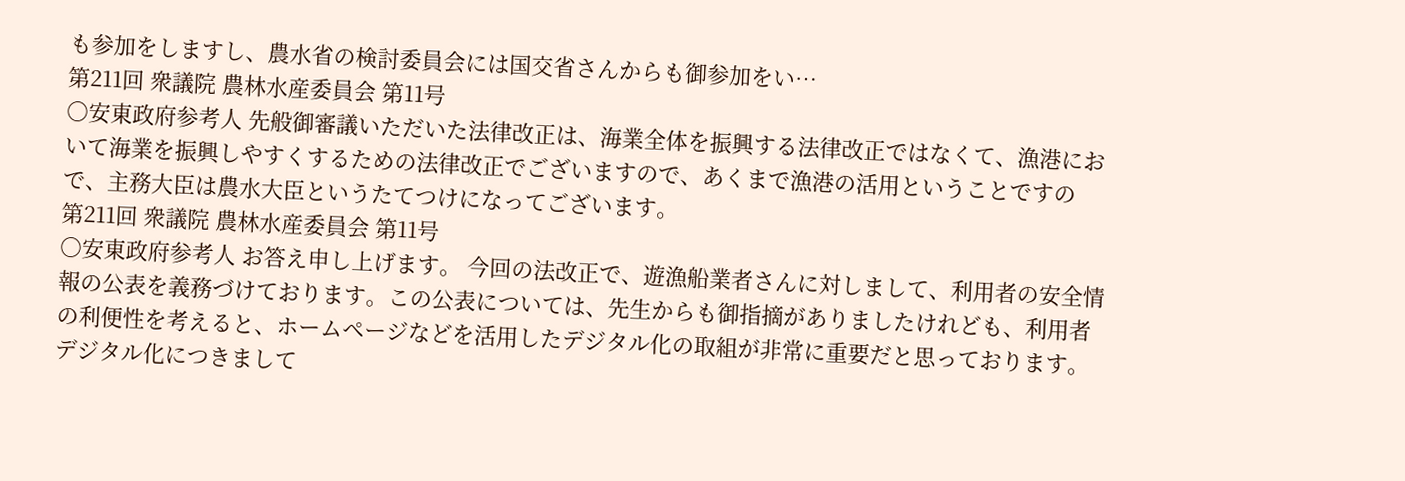も参加をしますし、農水省の検討委員会には国交省さんからも御参加をい…
第211回 衆議院 農林水産委員会 第11号
○安東政府参考人 先般御審議いただいた法律改正は、海業全体を振興する法律改正ではなくて、漁港において海業を振興しやすくするための法律改正でございますので、あくまで漁港の活用ということですので、主務大臣は農水大臣というたてつけになってございます。
第211回 衆議院 農林水産委員会 第11号
○安東政府参考人 お答え申し上げます。 今回の法改正で、遊漁船業者さんに対しまして、利用者の安全情報の公表を義務づけております。この公表については、先生からも御指摘がありましたけれども、利用者の利便性を考えると、ホームページなどを活用したデジタル化の取組が非常に重要だと思っております。 デジタル化につきまして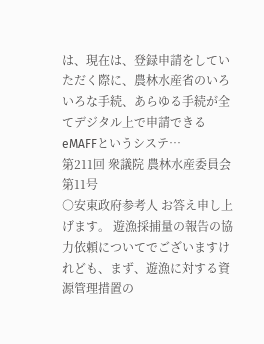は、現在は、登録申請をしていただく際に、農林水産省のいろいろな手続、あらゆる手続が全てデジタル上で申請できるeMAFFというシステ…
第211回 衆議院 農林水産委員会 第11号
○安東政府参考人 お答え申し上げます。 遊漁採捕量の報告の協力依頼についてでございますけれども、まず、遊漁に対する資源管理措置の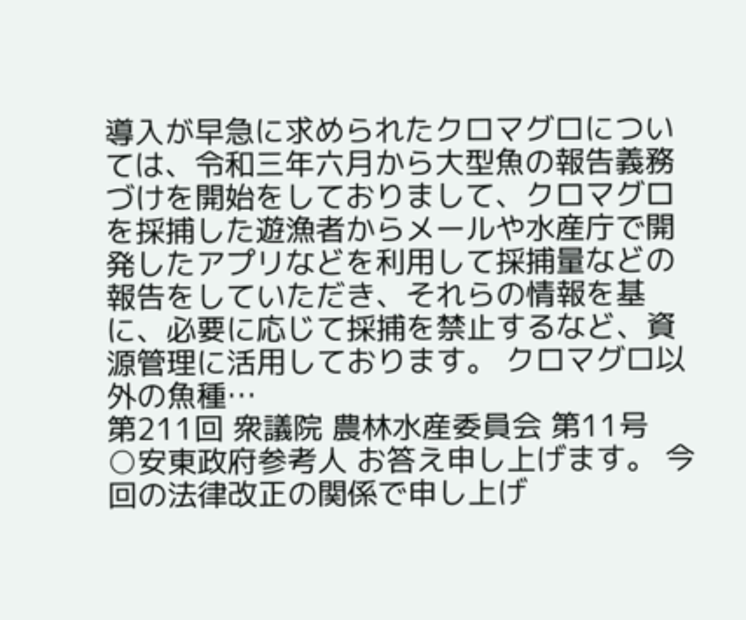導入が早急に求められたクロマグロについては、令和三年六月から大型魚の報告義務づけを開始をしておりまして、クロマグロを採捕した遊漁者からメールや水産庁で開発したアプリなどを利用して採捕量などの報告をしていただき、それらの情報を基に、必要に応じて採捕を禁止するなど、資源管理に活用しております。 クロマグロ以外の魚種…
第211回 衆議院 農林水産委員会 第11号
○安東政府参考人 お答え申し上げます。 今回の法律改正の関係で申し上げ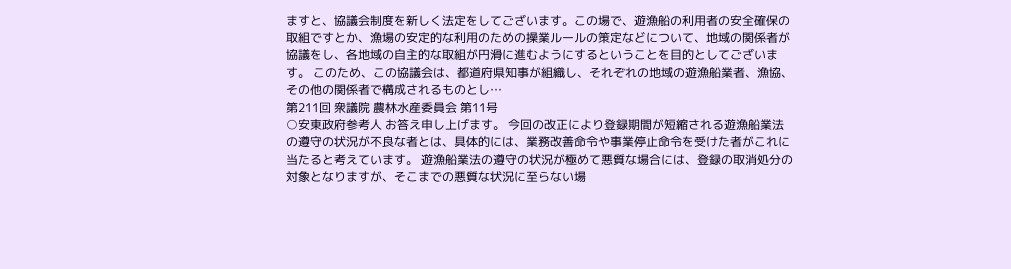ますと、協議会制度を新しく法定をしてございます。この場で、遊漁船の利用者の安全確保の取組ですとか、漁場の安定的な利用のための操業ルールの策定などについて、地域の関係者が協議をし、各地域の自主的な取組が円滑に進むようにするということを目的としてございます。 このため、この協議会は、都道府県知事が組織し、それぞれの地域の遊漁船業者、漁協、その他の関係者で構成されるものとし…
第211回 衆議院 農林水産委員会 第11号
○安東政府参考人 お答え申し上げます。 今回の改正により登録期間が短縮される遊漁船業法の遵守の状況が不良な者とは、具体的には、業務改善命令や事業停止命令を受けた者がこれに当たると考えています。 遊漁船業法の遵守の状況が極めて悪質な場合には、登録の取消処分の対象となりますが、そこまでの悪質な状況に至らない場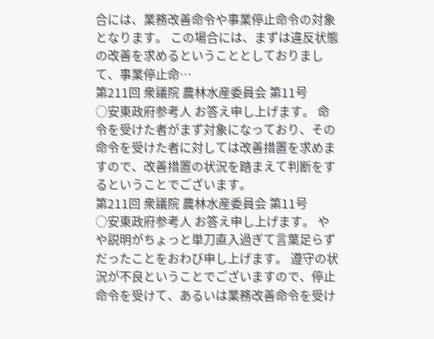合には、業務改善命令や事業停止命令の対象となります。 この場合には、まずは違反状態の改善を求めるということとしておりまして、事業停止命…
第211回 衆議院 農林水産委員会 第11号
○安東政府参考人 お答え申し上げます。 命令を受けた者がまず対象になっており、その命令を受けた者に対しては改善措置を求めますので、改善措置の状況を踏まえて判断をするということでございます。
第211回 衆議院 農林水産委員会 第11号
○安東政府参考人 お答え申し上げます。 やや説明がちょっと単刀直入過ぎて言葉足らずだったことをおわび申し上げます。 遵守の状況が不良ということでございますので、停止命令を受けて、あるいは業務改善命令を受け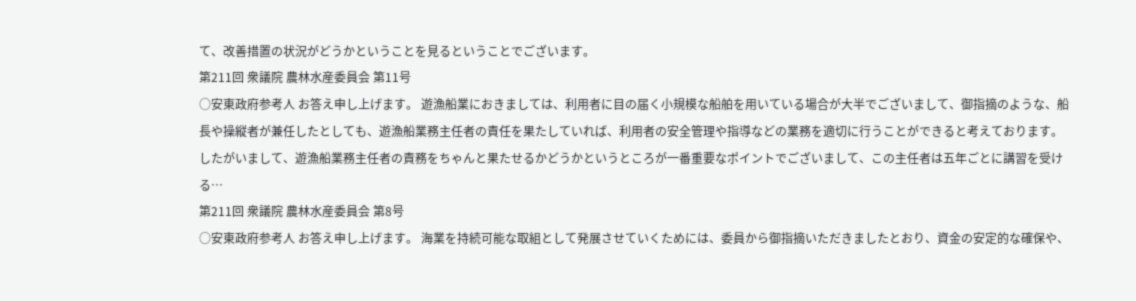て、改善措置の状況がどうかということを見るということでございます。
第211回 衆議院 農林水産委員会 第11号
○安東政府参考人 お答え申し上げます。 遊漁船業におきましては、利用者に目の届く小規模な船舶を用いている場合が大半でございまして、御指摘のような、船長や操縦者が兼任したとしても、遊漁船業務主任者の責任を果たしていれば、利用者の安全管理や指導などの業務を適切に行うことができると考えております。 したがいまして、遊漁船業務主任者の責務をちゃんと果たせるかどうかというところが一番重要なポイントでございまして、この主任者は五年ごとに講習を受ける…
第211回 衆議院 農林水産委員会 第8号
○安東政府参考人 お答え申し上げます。 海業を持続可能な取組として発展させていくためには、委員から御指摘いただきましたとおり、資金の安定的な確保や、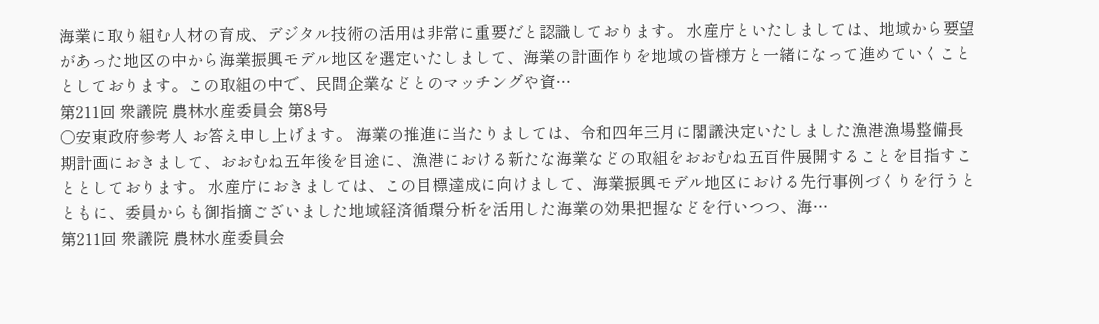海業に取り組む人材の育成、デジタル技術の活用は非常に重要だと認識しております。 水産庁といたしましては、地域から要望があった地区の中から海業振興モデル地区を選定いたしまして、海業の計画作りを地域の皆様方と一緒になって進めていくこととしております。この取組の中で、民間企業などとのマッチングや資…
第211回 衆議院 農林水産委員会 第8号
○安東政府参考人 お答え申し上げます。 海業の推進に当たりましては、令和四年三月に閣議決定いたしました漁港漁場整備長期計画におきまして、おおむね五年後を目途に、漁港における新たな海業などの取組をおおむね五百件展開することを目指すこととしております。 水産庁におきましては、この目標達成に向けまして、海業振興モデル地区における先行事例づくりを行うとともに、委員からも御指摘ございました地域経済循環分析を活用した海業の効果把握などを行いつつ、海…
第211回 衆議院 農林水産委員会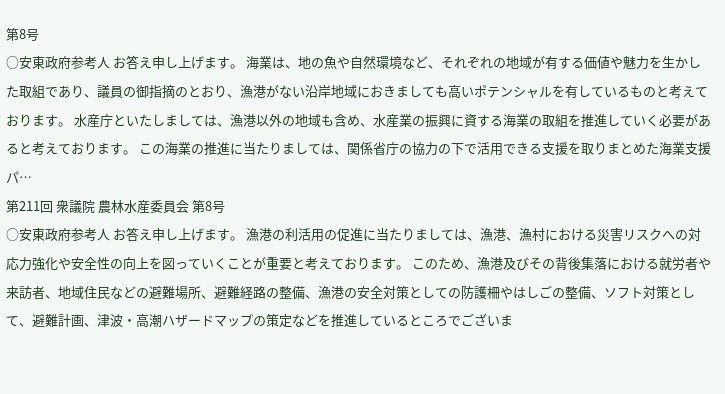第8号
○安東政府参考人 お答え申し上げます。 海業は、地の魚や自然環境など、それぞれの地域が有する価値や魅力を生かした取組であり、議員の御指摘のとおり、漁港がない沿岸地域におきましても高いポテンシャルを有しているものと考えております。 水産庁といたしましては、漁港以外の地域も含め、水産業の振興に資する海業の取組を推進していく必要があると考えております。 この海業の推進に当たりましては、関係省庁の協力の下で活用できる支援を取りまとめた海業支援パ…
第211回 衆議院 農林水産委員会 第8号
○安東政府参考人 お答え申し上げます。 漁港の利活用の促進に当たりましては、漁港、漁村における災害リスクへの対応力強化や安全性の向上を図っていくことが重要と考えております。 このため、漁港及びその背後集落における就労者や来訪者、地域住民などの避難場所、避難経路の整備、漁港の安全対策としての防護柵やはしごの整備、ソフト対策として、避難計画、津波・高潮ハザードマップの策定などを推進しているところでございま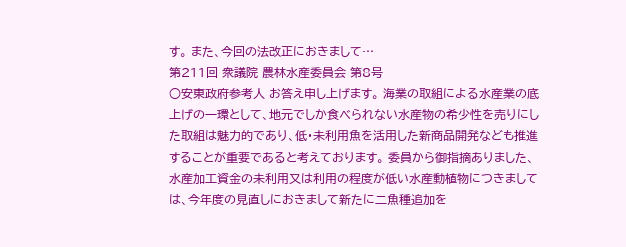す。 また、今回の法改正におきまして…
第211回 衆議院 農林水産委員会 第8号
○安東政府参考人 お答え申し上げます。 海業の取組による水産業の底上げの一環として、地元でしか食べられない水産物の希少性を売りにした取組は魅力的であり、低・未利用魚を活用した新商品開発なども推進することが重要であると考えております。 委員から御指摘ありました、水産加工資金の未利用又は利用の程度が低い水産動植物につきましては、今年度の見直しにおきまして新たに二魚種追加を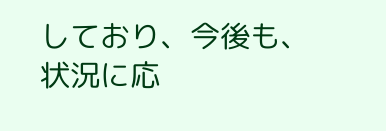しており、今後も、状況に応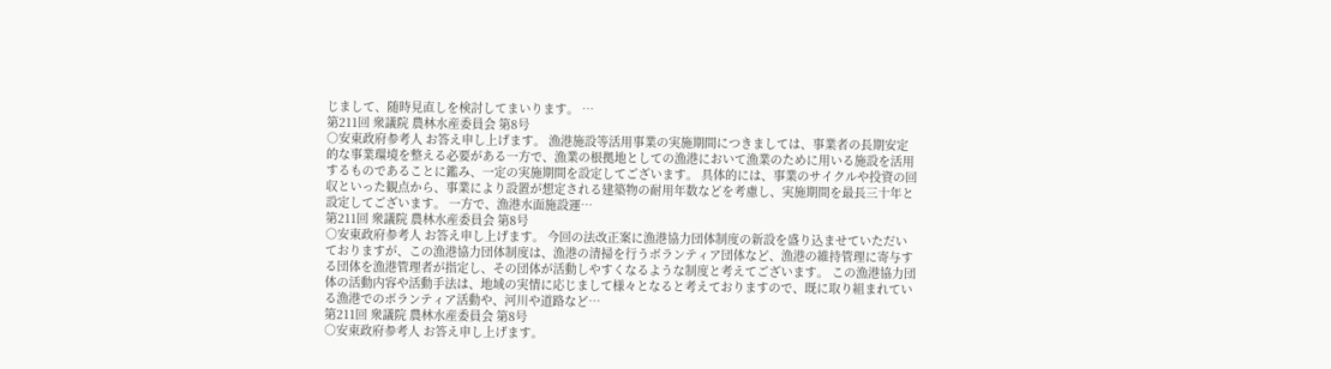じまして、随時見直しを検討してまいります。 …
第211回 衆議院 農林水産委員会 第8号
○安東政府参考人 お答え申し上げます。 漁港施設等活用事業の実施期間につきましては、事業者の長期安定的な事業環境を整える必要がある一方で、漁業の根拠地としての漁港において漁業のために用いる施設を活用するものであることに鑑み、一定の実施期間を設定してございます。 具体的には、事業のサイクルや投資の回収といった観点から、事業により設置が想定される建築物の耐用年数などを考慮し、実施期間を最長三十年と設定してございます。 一方で、漁港水面施設運…
第211回 衆議院 農林水産委員会 第8号
○安東政府参考人 お答え申し上げます。 今回の法改正案に漁港協力団体制度の新設を盛り込ませていただいておりますが、この漁港協力団体制度は、漁港の清掃を行うボランティア団体など、漁港の維持管理に寄与する団体を漁港管理者が指定し、その団体が活動しやすくなるような制度と考えてございます。 この漁港協力団体の活動内容や活動手法は、地域の実情に応じまして様々となると考えておりますので、既に取り組まれている漁港でのボランティア活動や、河川や道路など…
第211回 衆議院 農林水産委員会 第8号
○安東政府参考人 お答え申し上げます。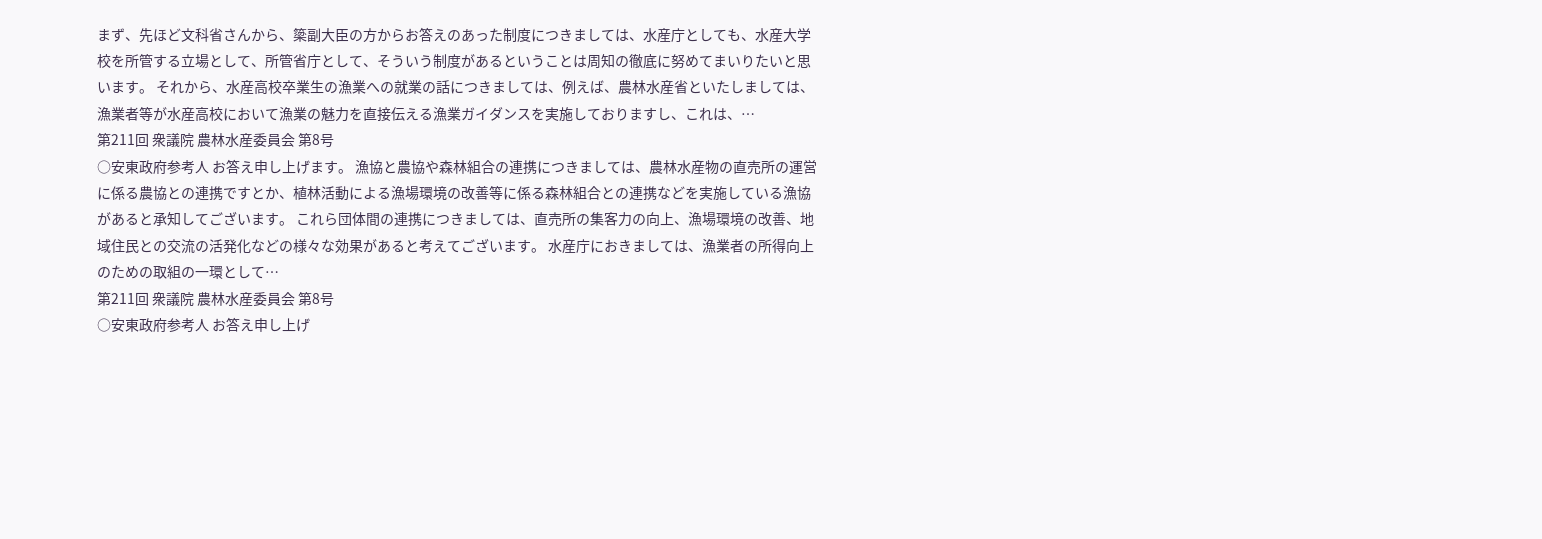まず、先ほど文科省さんから、簗副大臣の方からお答えのあった制度につきましては、水産庁としても、水産大学校を所管する立場として、所管省庁として、そういう制度があるということは周知の徹底に努めてまいりたいと思います。 それから、水産高校卒業生の漁業への就業の話につきましては、例えば、農林水産省といたしましては、漁業者等が水産高校において漁業の魅力を直接伝える漁業ガイダンスを実施しておりますし、これは、…
第211回 衆議院 農林水産委員会 第8号
○安東政府参考人 お答え申し上げます。 漁協と農協や森林組合の連携につきましては、農林水産物の直売所の運営に係る農協との連携ですとか、植林活動による漁場環境の改善等に係る森林組合との連携などを実施している漁協があると承知してございます。 これら団体間の連携につきましては、直売所の集客力の向上、漁場環境の改善、地域住民との交流の活発化などの様々な効果があると考えてございます。 水産庁におきましては、漁業者の所得向上のための取組の一環として…
第211回 衆議院 農林水産委員会 第8号
○安東政府参考人 お答え申し上げ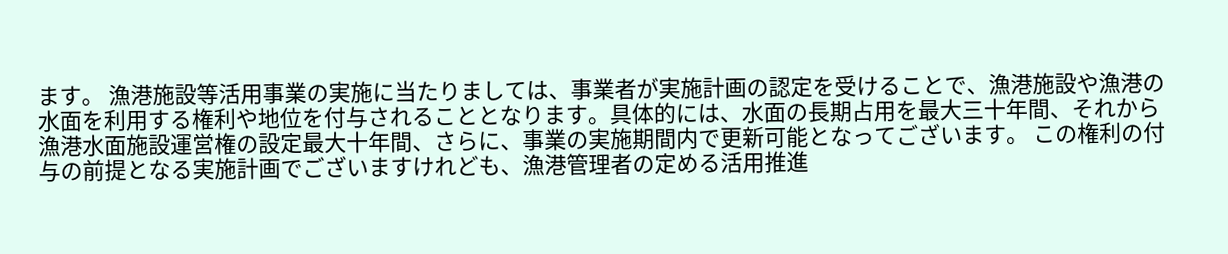ます。 漁港施設等活用事業の実施に当たりましては、事業者が実施計画の認定を受けることで、漁港施設や漁港の水面を利用する権利や地位を付与されることとなります。具体的には、水面の長期占用を最大三十年間、それから漁港水面施設運営権の設定最大十年間、さらに、事業の実施期間内で更新可能となってございます。 この権利の付与の前提となる実施計画でございますけれども、漁港管理者の定める活用推進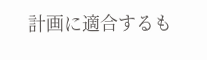計画に適合するも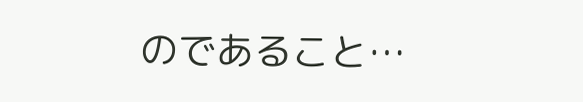のであること…